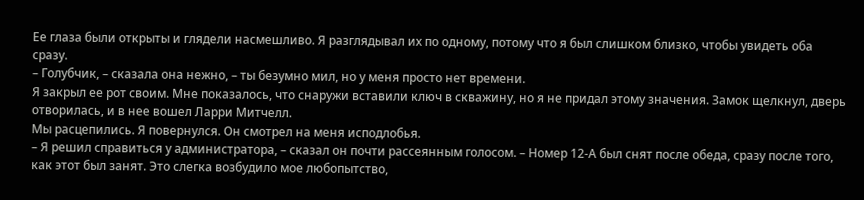Ее глаза были открыты и глядели насмешливо. Я разглядывал их по одному, потому что я был слишком близко, чтобы увидеть оба сразу.
– Голубчик, – сказала она нежно, – ты безумно мил, но у меня просто нет времени.
Я закрыл ее рот своим. Мне показалось, что снаружи вставили ключ в скважину, но я не придал этому значения. Замок щелкнул, дверь отворилась, и в нее вошел Ларри Митчелл.
Мы расцепились. Я повернулся. Он смотрел на меня исподлобья.
– Я решил справиться у администратора, – сказал он почти рассеянным голосом. – Номер 12-А был снят после обеда, сразу после того, как этот был занят. Это слегка возбудило мое любопытство,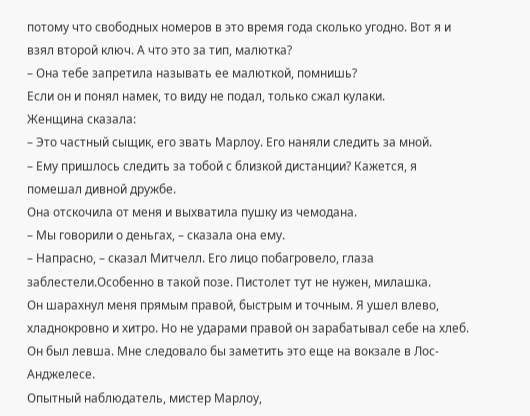потому что свободных номеров в это время года сколько угодно. Вот я и взял второй ключ. А что это за тип, малютка?
– Она тебе запретила называть ее малюткой, помнишь?
Если он и понял намек, то виду не подал, только сжал кулаки.
Женщина сказала:
– Это частный сыщик, его звать Марлоу. Его наняли следить за мной.
– Ему пришлось следить за тобой с близкой дистанции? Кажется, я помешал дивной дружбе.
Она отскочила от меня и выхватила пушку из чемодана.
– Мы говорили о деньгах, – сказала она ему.
– Напрасно, – сказал Митчелл. Его лицо побагровело, глаза заблестели.Особенно в такой позе. Пистолет тут не нужен, милашка.
Он шарахнул меня прямым правой, быстрым и точным. Я ушел влево, хладнокровно и хитро. Но не ударами правой он зарабатывал себе на хлеб. Он был левша. Мне следовало бы заметить это еще на вокзале в Лос-Анджелесе.
Опытный наблюдатель, мистер Марлоу,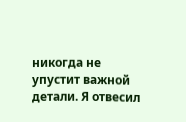никогда не упустит важной детали. Я отвесил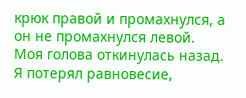крюк правой и промахнулся, а он не промахнулся левой.
Моя голова откинулась назад. Я потерял равновесие,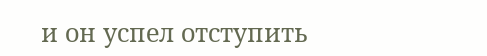и он успел отступить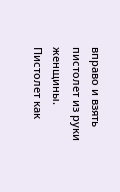вправо и взять пистолет из руки женщины. Пистолет как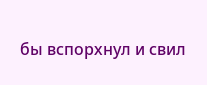бы вспорхнул и свил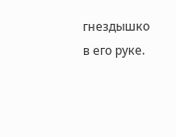гнездышко в его руке.